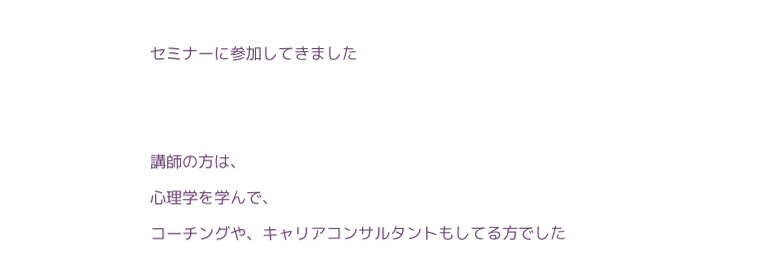セミナーに参加してきました





講師の方は、

心理学を学んで、

コーチングや、キャリアコンサルタントもしてる方でした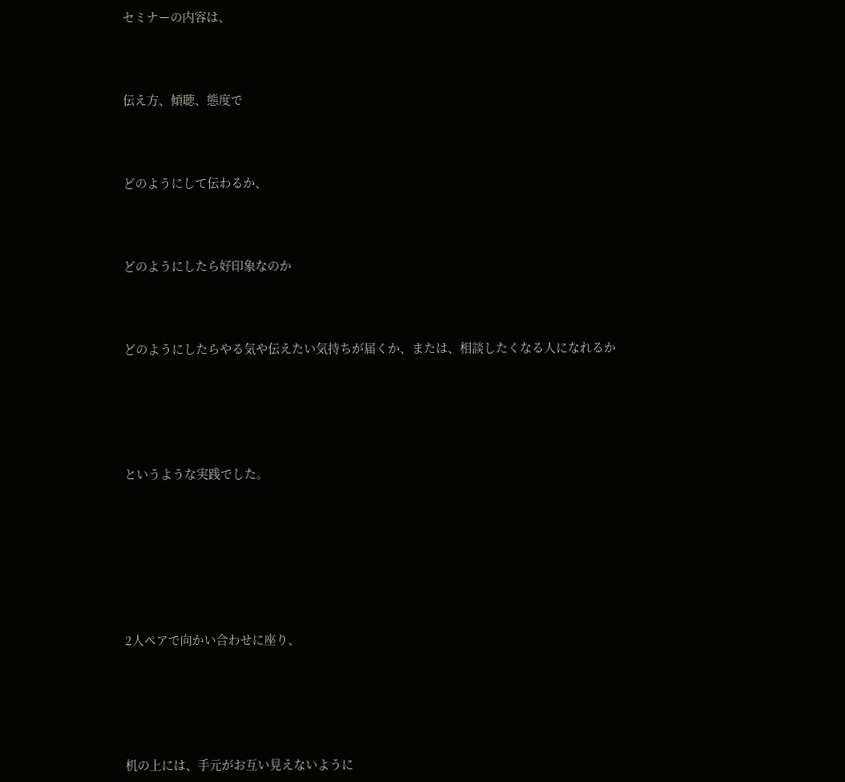セミナーの内容は、



伝え方、傾聴、態度で



どのようにして伝わるか、



どのようにしたら好印象なのか



どのようにしたらやる気や伝えたい気持ちが届くか、または、相談したくなる人になれるか





というような実践でした。







2人ペアで向かい合わせに座り、





机の上には、手元がお互い見えないように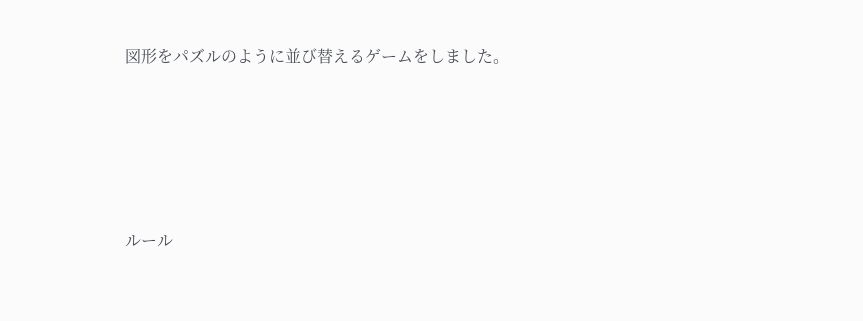図形をパズルのように並び替えるゲームをしました。





ルール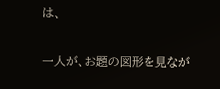は、

一人が、お題の図形を見なが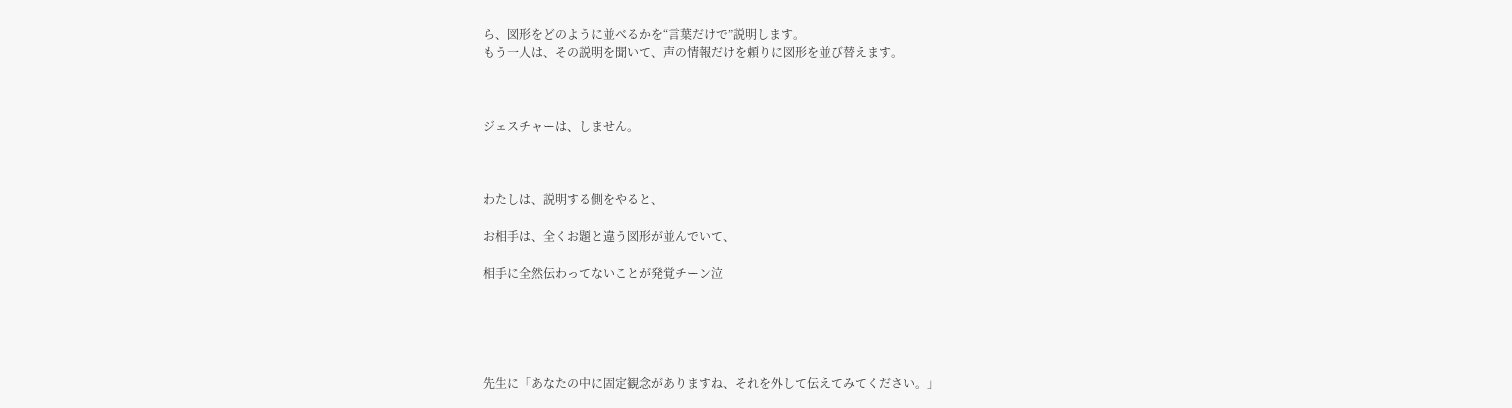ら、図形をどのように並べるかを“言葉だけで”説明します。
もう一人は、その説明を聞いて、声の情報だけを頼りに図形を並び替えます。



ジェスチャーは、しません。



わたしは、説明する側をやると、

お相手は、全くお題と違う図形が並んでいて、

相手に全然伝わってないことが発覚チーン泣





先生に「あなたの中に固定観念がありますね、それを外して伝えてみてください。」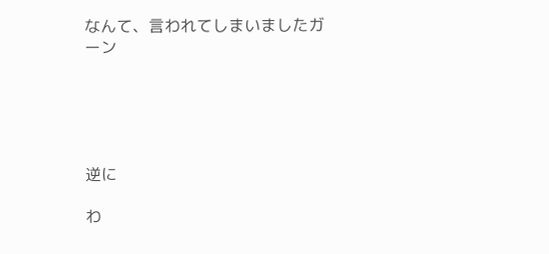なんて、言われてしまいましたガーン





逆に

わ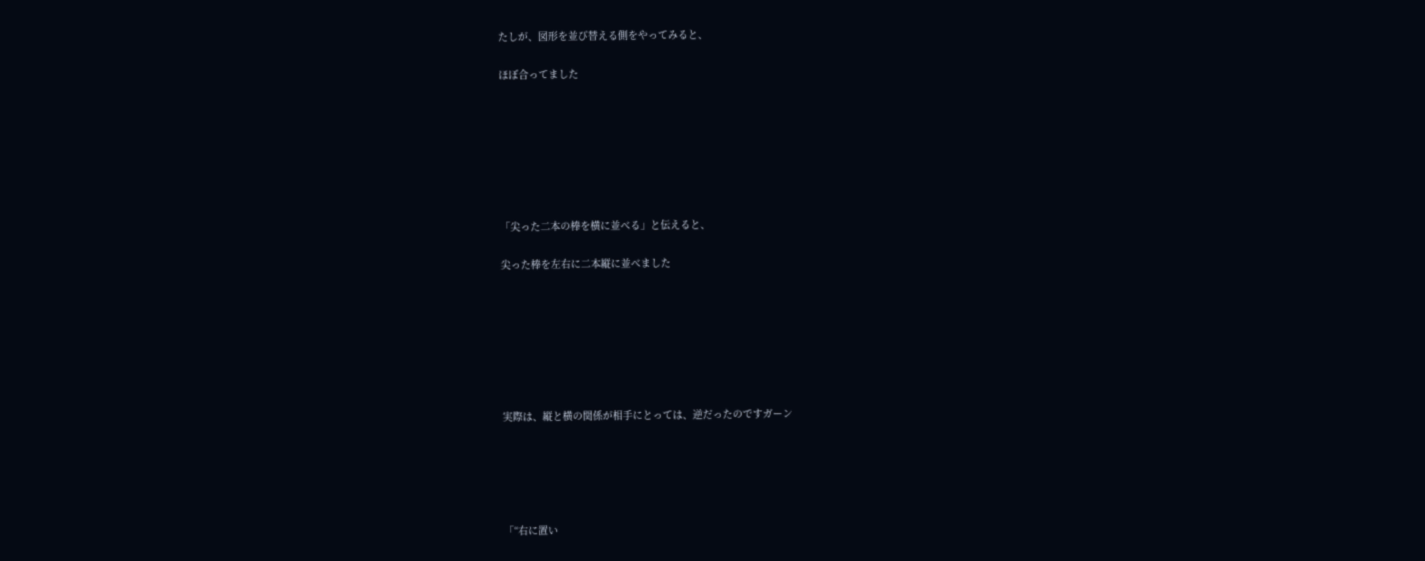たしが、図形を並び替える側をやってみると、

ほぼ合ってました







「尖った二本の棒を横に並べる」と伝えると、

尖った棒を左右に二本縦に並べました







実際は、縦と横の関係が相手にとっては、逆だったのですガーン





「“右に置い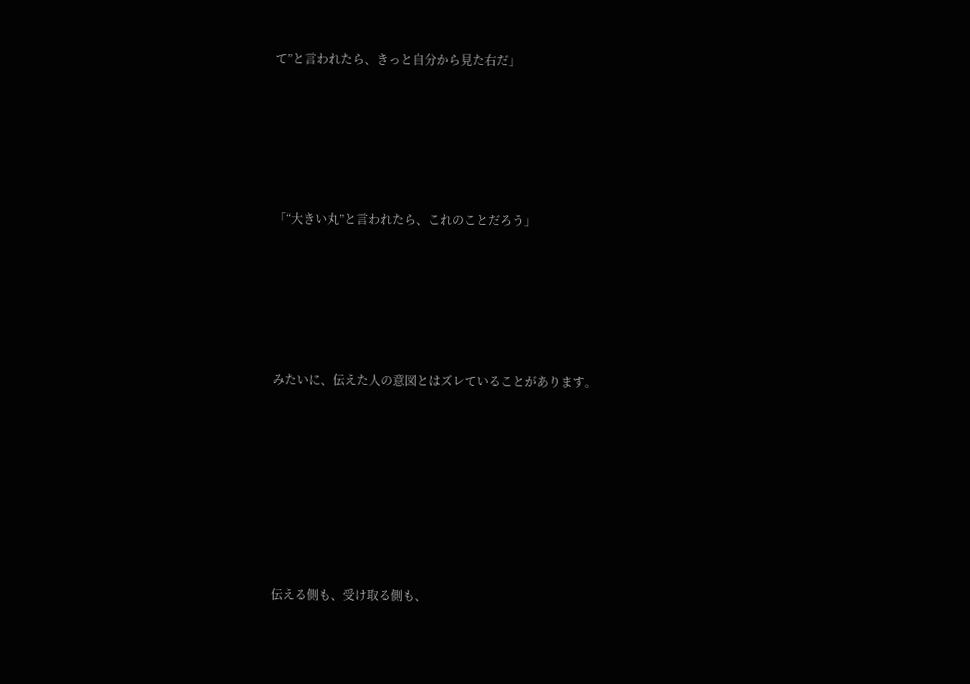て”と言われたら、きっと自分から見た右だ」





「“大きい丸”と言われたら、これのことだろう」





みたいに、伝えた人の意図とはズレていることがあります。







伝える側も、受け取る側も、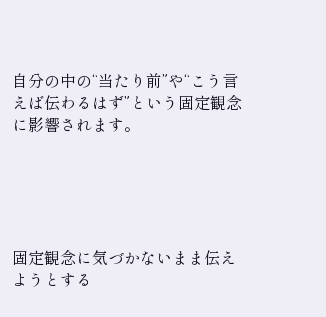自分の中の“当たり前”や“こう言えば伝わるはず”という固定観念に影響されます。





固定観念に気づかないまま伝えようとする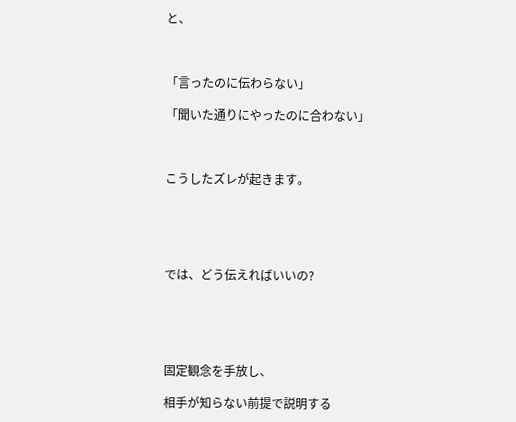と、



「言ったのに伝わらない」

「聞いた通りにやったのに合わない」



こうしたズレが起きます。





では、どう伝えればいいの?





固定観念を手放し、

相手が知らない前提で説明する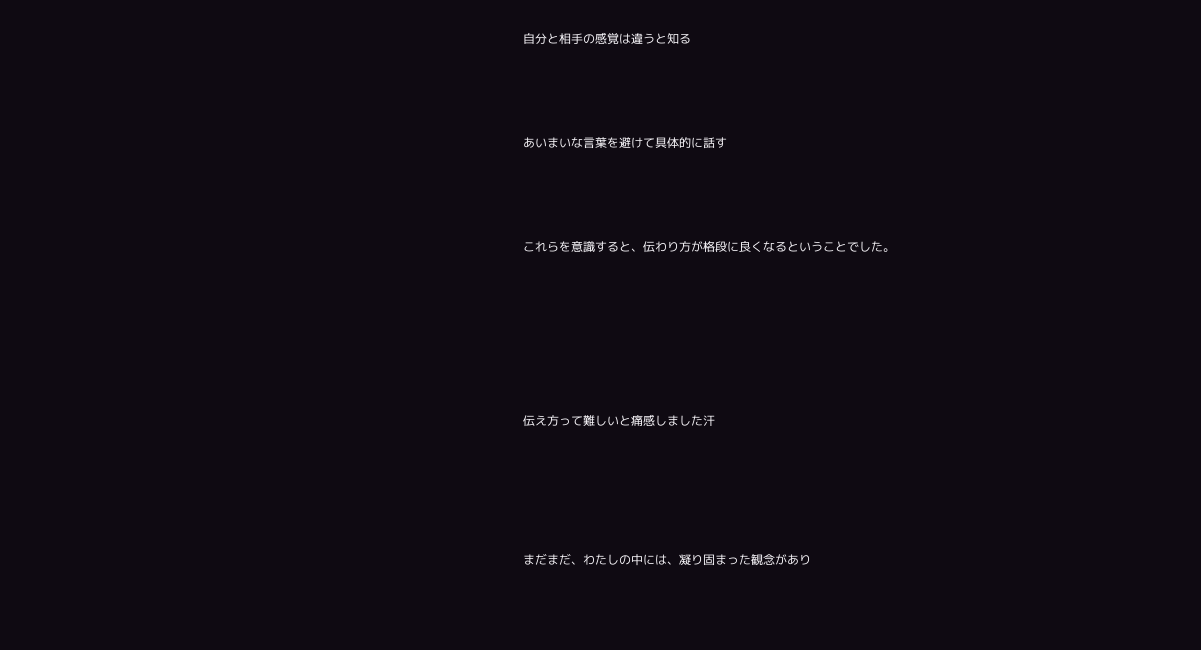自分と相手の感覚は違うと知る





あいまいな言葉を避けて具体的に話す





これらを意識すると、伝わり方が格段に良くなるということでした。









伝え方って難しいと痛感しました汗







まだまだ、わたしの中には、凝り固まった観念があり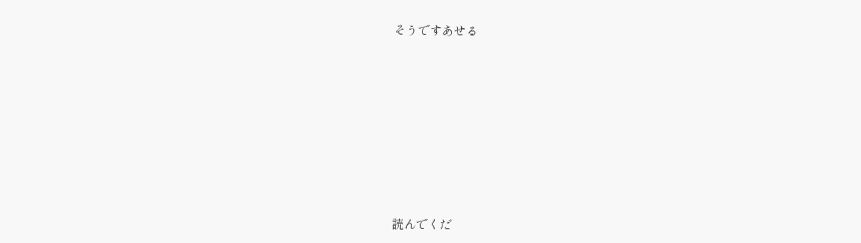そうですあせる











読んでくだ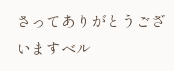さってありがとうございますベル